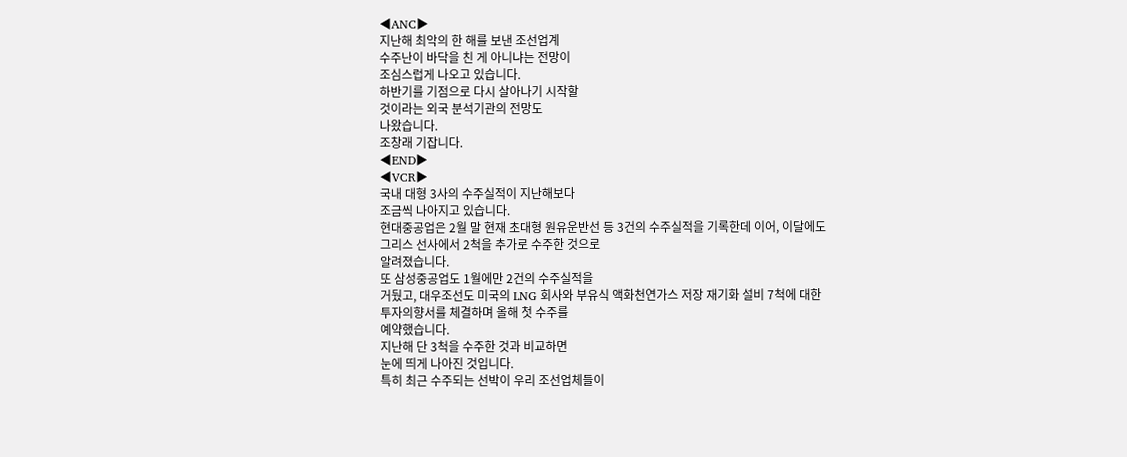◀ANC▶
지난해 최악의 한 해를 보낸 조선업계
수주난이 바닥을 친 게 아니냐는 전망이
조심스럽게 나오고 있습니다.
하반기를 기점으로 다시 살아나기 시작할
것이라는 외국 분석기관의 전망도
나왔습니다.
조창래 기잡니다.
◀END▶
◀VCR▶
국내 대형 3사의 수주실적이 지난해보다
조금씩 나아지고 있습니다.
현대중공업은 2월 말 현재 초대형 원유운반선 등 3건의 수주실적을 기록한데 이어, 이달에도
그리스 선사에서 2척을 추가로 수주한 것으로
알려졌습니다.
또 삼성중공업도 1월에만 2건의 수주실적을
거뒀고, 대우조선도 미국의 LNG 회사와 부유식 액화천연가스 저장 재기화 설비 7척에 대한
투자의향서를 체결하며 올해 첫 수주를
예약했습니다.
지난해 단 3척을 수주한 것과 비교하면
눈에 띄게 나아진 것입니다.
특히 최근 수주되는 선박이 우리 조선업체들이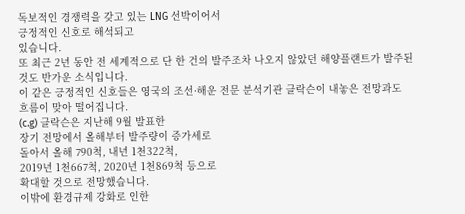독보적인 경쟁력을 갖고 있는 LNG 선박이어서
긍정적인 신호로 해석되고
있습니다.
또 최근 2년 동안 전 세계적으로 단 한 건의 발주조차 나오지 않았던 해양플랜트가 발주된
것도 반가운 소식입니다.
이 같은 긍정적인 신호들은 영국의 조선·해운 전문 분석기관 클락슨이 내놓은 전망과도
흐름이 맞아 떨어집니다.
(c.g) 클락슨은 지난해 9월 발표한
장기 전망에서 올해부터 발주량이 증가세로
돌아서 올해 790척, 내년 1천322척,
2019년 1천667척, 2020년 1천869척 등으로
확대할 것으로 전망했습니다.
이밖에 환경규제 강화로 인한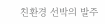친환경 선박의 발주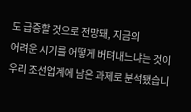도 급증할 것으로 전망돼, 지금의
어려운 시기를 어떻게 버텨내느냐는 것이
우리 조선업계에 남은 과제로 분석됐습니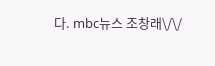다. mbc뉴스 조창래\/\/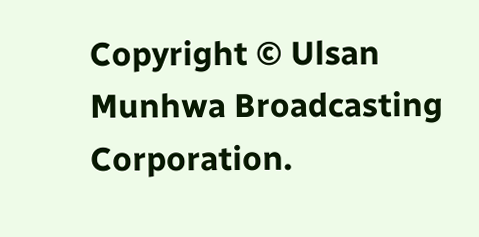Copyright © Ulsan Munhwa Broadcasting Corporation.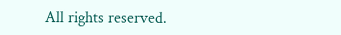All rights reserved.